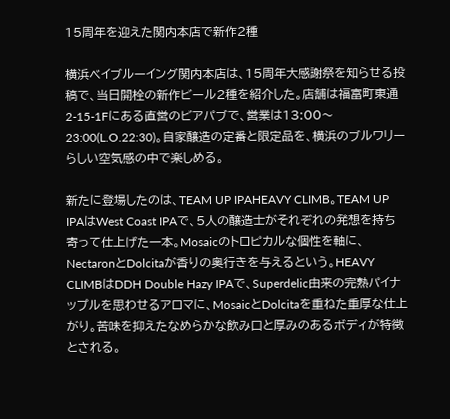15周年を迎えた関内本店で新作2種

横浜ベイブルーイング関内本店は、15周年大感謝祭を知らせる投稿で、当日開栓の新作ビール2種を紹介した。店舗は福富町東通2-15-1Fにある直営のビアパブで、営業は13:00〜23:00(L.O.22:30)。自家醸造の定番と限定品を、横浜のブルワリーらしい空気感の中で楽しめる。

新たに登場したのは、TEAM UP IPAHEAVY CLIMB。TEAM UP IPAはWest Coast IPAで、5人の醸造士がそれぞれの発想を持ち寄って仕上げた一本。Mosaicのトロピカルな個性を軸に、NectaronとDolcitaが香りの奥行きを与えるという。HEAVY CLIMBはDDH Double Hazy IPAで、Superdelic由来の完熟パイナップルを思わせるアロマに、MosaicとDolcitaを重ねた重厚な仕上がり。苦味を抑えたなめらかな飲み口と厚みのあるボディが特徴とされる。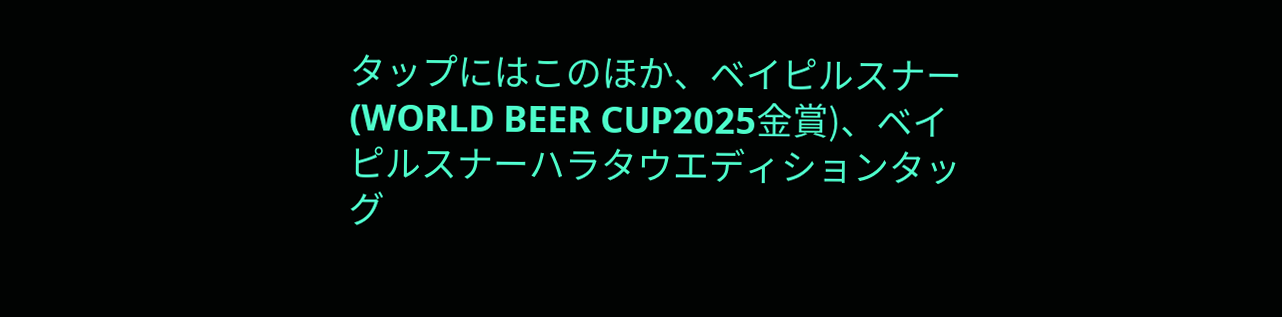タップにはこのほか、ベイピルスナー(WORLD BEER CUP2025金賞)、ベイピルスナーハラタウエディションタッグ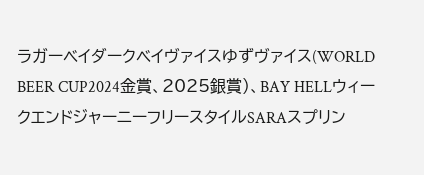ラガーベイダークベイヴァイスゆずヴァイス(WORLD BEER CUP2024金賞、2025銀賞)、BAY HELLウィークエンドジャーニーフリースタイルSARAスプリン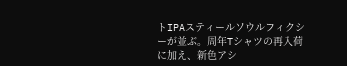トIPAスティールソウルフィクシーが並ぶ。周年Tシャツの再入荷に加え、新色アシ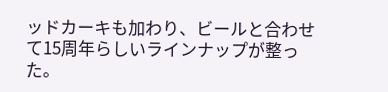ッドカーキも加わり、ビールと合わせて15周年らしいラインナップが整った。